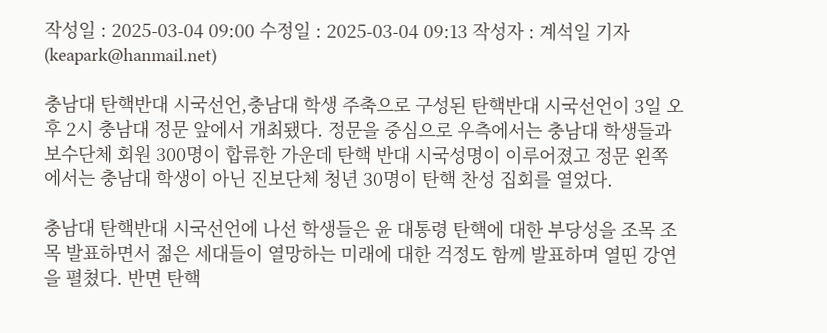작성일 : 2025-03-04 09:00 수정일 : 2025-03-04 09:13 작성자 : 계석일 기자 (keapark@hanmail.net)

충남대 탄핵반대 시국선언,충남대 학생 주축으로 구성된 탄핵반대 시국선언이 3일 오후 2시 충남대 정문 앞에서 개최됐다. 정문을 중심으로 우측에서는 충남대 학생들과 보수단체 회원 300명이 합류한 가운데 탄핵 반대 시국성명이 이루어졌고 정문 왼쪽에서는 충남대 학생이 아닌 진보단체 청년 30명이 탄핵 찬성 집회를 열었다.

충남대 탄핵반대 시국선언에 나선 학생들은 윤 대통령 탄핵에 대한 부당성을 조목 조목 발표하면서 젊은 세대들이 열망하는 미래에 대한 걱정도 함께 발표하며 열띤 강연을 펼쳤다. 반면 탄핵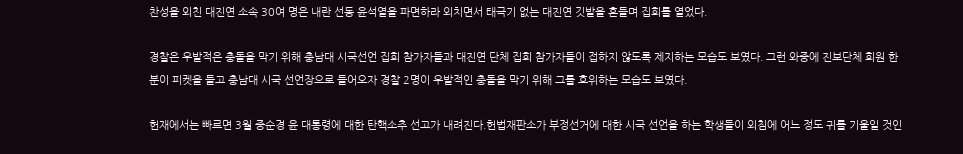찬성을 외친 대진연 소속 30여 명은 내란 선동 윤석열을 파면하라 외치면서 태극기 없는 대진연 깃발을 흔들며 집회를 열었다.

경찰은 우발적은 충돌을 막기 위해 충남대 시국선언 집회 참가자들과 대진연 단체 집회 참가자들이 접하지 않도록 제지하는 모습도 보였다. 그런 와중에 진보단체 회원 한 분이 피켓을 들고 충남대 시국 선언장으로 들어오자 경찰 2명이 우발적인 충돌을 막기 위해 그를 호위하는 모습도 보였다.

헌재에서는 빠르면 3월 중순경 윤 대통령에 대한 탄핵소추 선고가 내려진다.헌법재판소가 부정선거에 대한 시국 선언을 하는 학생들이 외침에 어느 정도 귀를 기울일 것인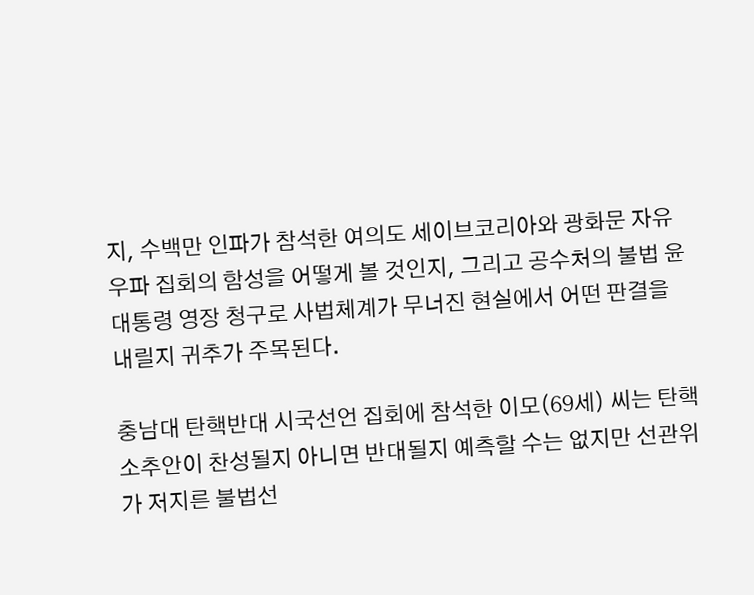지, 수백만 인파가 참석한 여의도 세이브코리아와 광화문 자유우파 집회의 함성을 어떻게 볼 것인지, 그리고 공수처의 불법 윤 대통령 영장 청구로 사법체계가 무너진 현실에서 어떤 판결을 내릴지 귀추가 주목된다.

충남대 탄핵반대 시국선언 집회에 참석한 이모(69세) 씨는 탄핵소추안이 찬성될지 아니면 반대될지 예측할 수는 없지만 선관위가 저지른 불법선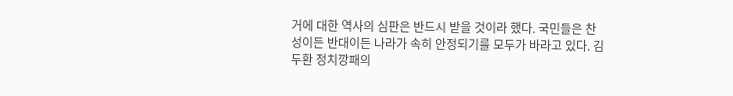거에 대한 역사의 심판은 반드시 받을 것이라 했다. 국민들은 찬성이든 반대이든 나라가 속히 안정되기를 모두가 바라고 있다. 김두환 정치깡패의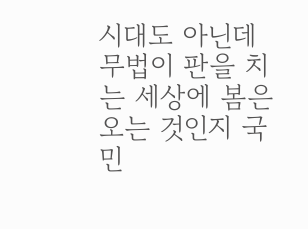시대도 아닌데 무법이 판을 치는 세상에 봄은 오는 것인지 국민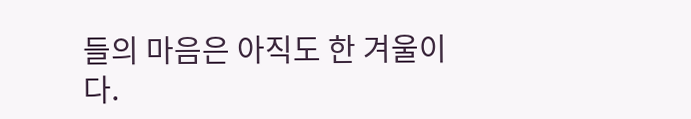들의 마음은 아직도 한 겨울이다.